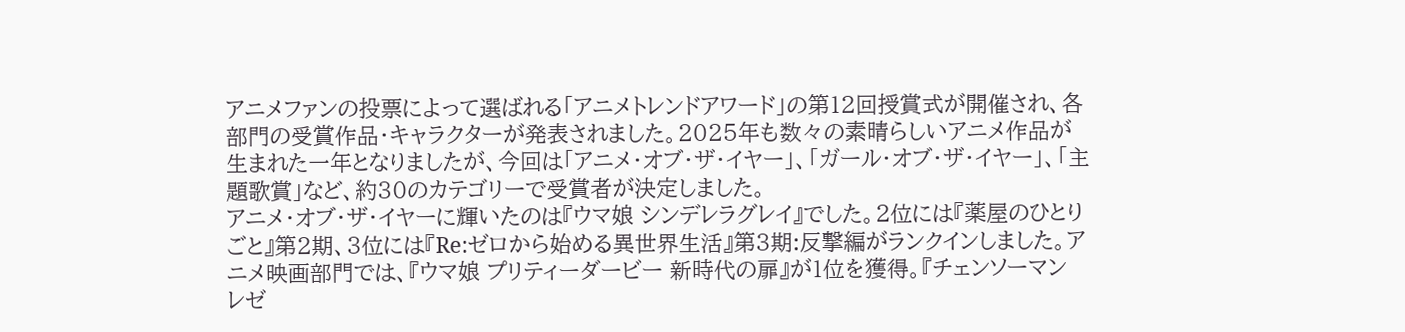アニメファンの投票によって選ばれる「アニメトレンドアワード」の第12回授賞式が開催され、各部門の受賞作品・キャラクターが発表されました。2025年も数々の素晴らしいアニメ作品が生まれた一年となりましたが、今回は「アニメ・オブ・ザ・イヤー」、「ガール・オブ・ザ・イヤー」、「主題歌賞」など、約30のカテゴリーで受賞者が決定しました。
アニメ・オブ・ザ・イヤーに輝いたのは『ウマ娘 シンデレラグレイ』でした。2位には『薬屋のひとりごと』第2期、3位には『Re:ゼロから始める異世界生活』第3期:反撃編がランクインしました。アニメ映画部門では、『ウマ娘 プリティーダービー 新時代の扉』が1位を獲得。『チェンソーマン レゼ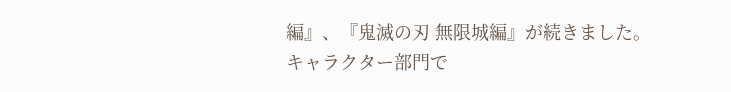編』、『鬼滅の刃 無限城編』が続きました。
キャラクター部門で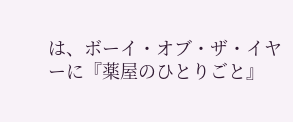は、ボーイ・オブ・ザ・イヤーに『薬屋のひとりごと』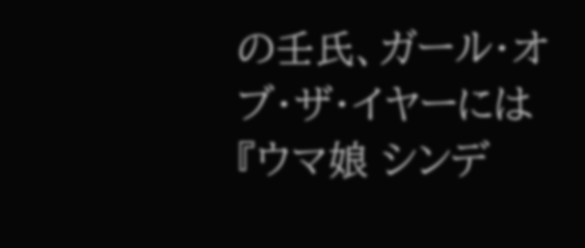の壬氏、ガール・オブ・ザ・イヤーには『ウマ娘 シンデ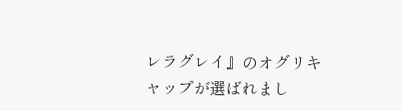レラグレイ』のオグリキャップが選ばれまし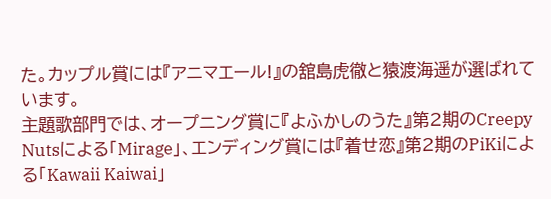た。カップル賞には『アニマエール!』の舘島虎徹と猿渡海遥が選ばれています。
主題歌部門では、オープニング賞に『よふかしのうた』第2期のCreepy Nutsによる「Mirage」、エンディング賞には『着せ恋』第2期のPiKiによる「Kawaii Kaiwai」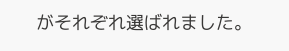がそれぞれ選ばれました。